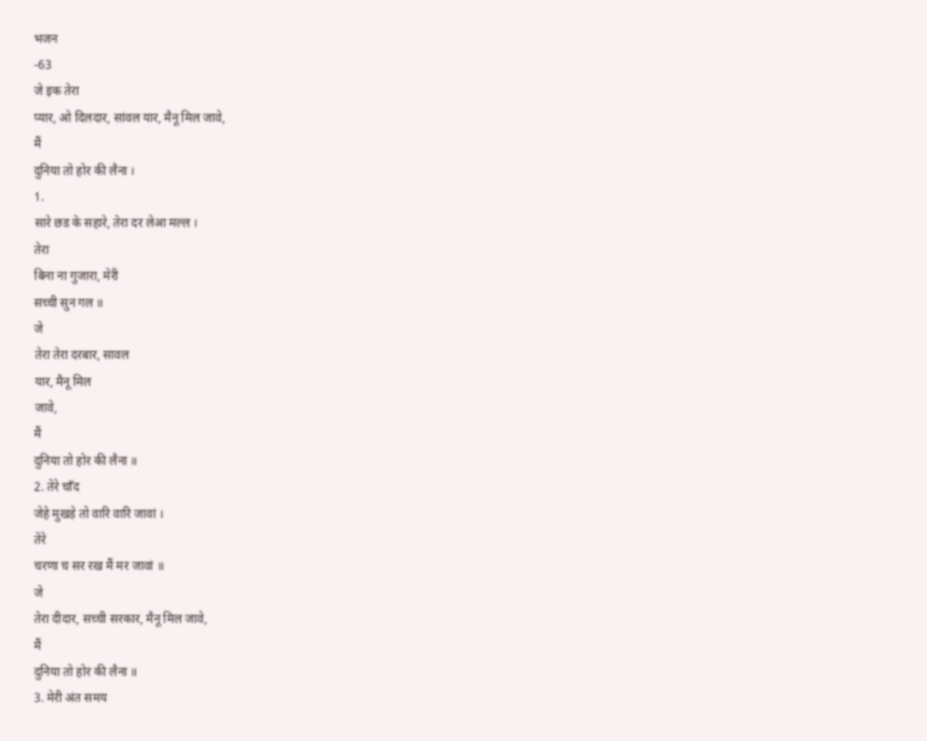भजन
-63
जे इक तेरा
प्यार, ओ दिलदार, सांवल यार, मैनू मिल जावे,
मैं
दुनिया तो होर की लैना ।
1.
सारे छड के सहारे, तेरा दर लेआ मल्ल ।
तेरा
बिना ना गुजारा, मेरी
सच्ची सुन गल ॥
जे
तेरा तेरा दरबार, सावल
यार, मैनू मिल
जावे,
मैं
दुनिया तो होर की लैना ॥
2. तेरे चाँद
जेहे मुखड़े तो वारि वारि जावां ।
तेरे
चरणा च सर रख मैं मर जावां ॥
जे
तेरा दीदार, सच्ची सरकार, मैनू मिल जावे,
मैं
दुनिया तो होर की लैना ॥
3. मेरी अंत समय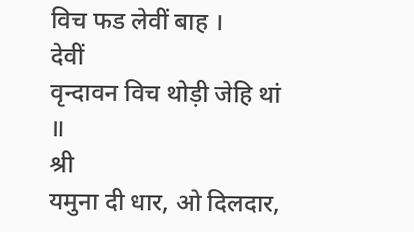विच फड लेवीं बाह ।
देवीं
वृन्दावन विच थोड़ी जेहि थां ॥
श्री
यमुना दी धार, ओ दिलदार,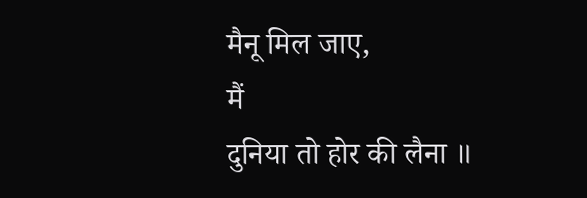मैनू मिल जाए,
मैं
दुनिया तो होर की लैना ॥